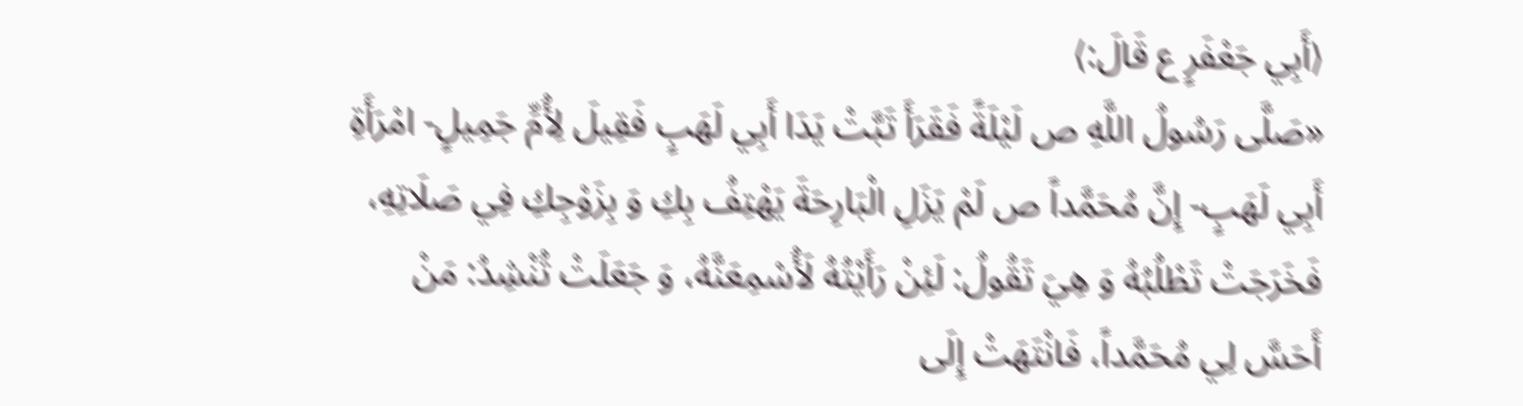⟨أَبِي جَعْفَرٍ ع قَالَ:⟩
«صَلَّى رَسُولُ اللَّهِ ص لَيْلَةً فَقَرَأَ تَبَّتْ يَدَا أَبِي لَهَبٍ فَقِيلَ لِأُمِّ جَمِيلٍ- امْرَأَةِ أَبِي لَهَبٍ- إِنَّ مُحَمَّداً ص لَمْ يَزَلِ الْبَارِحَةَ يَهْتِفُ بِكِ وَ بِزَوْجِكِ فِي صَلَاتِهِ، فَخَرَجَتْ تَطْلُبُهُ وَ هِيَ تَقُولُ: لَئِنْ رَأَيْتُهُ لَأُسْمِعَنَّهُ، وَ جَعَلَتْ تُنْشِدُ: مَنْ أَحَسَّ لِي مُحَمَّداً، فَانْتَهَتْ إِلَى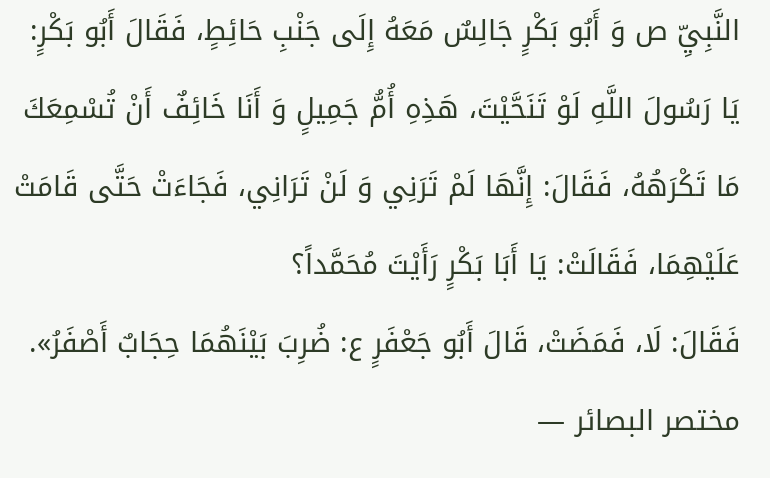النَّبِيِّ ص وَ أَبُو بَكْرٍ جَالِسٌ مَعَهُ إِلَى جَنْبِ حَائِطٍ، فَقَالَ أَبُو بَكْرٍ: يَا رَسُولَ اللَّهِ لَوْ تَنَحَّيْتَ، هَذِهِ أُمُّ جَمِيلٍ وَ أَنَا خَائِفٌ أَنْ تُسْمِعَكَ مَا تَكْرَهُهُ، فَقَالَ: إِنَّهَا لَمْ تَرَنِي وَ لَنْ تَرَانِي، فَجَاءَتْ حَتَّى قَامَتْ عَلَيْهِمَا، فَقَالَتْ: يَا أَبَا بَكْرٍ رَأَيْتَ مُحَمَّداً؟
فَقَالَ: لَا، فَمَضَتْ، قَالَ أَبُو جَعْفَرٍ ع: ضُرِبَ بَيْنَهُمَا حِجَابٌ أَصْفَرُ».
مختصر البصائر —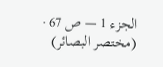الجزء 1 — ص 67 · (مختصر البصائر)